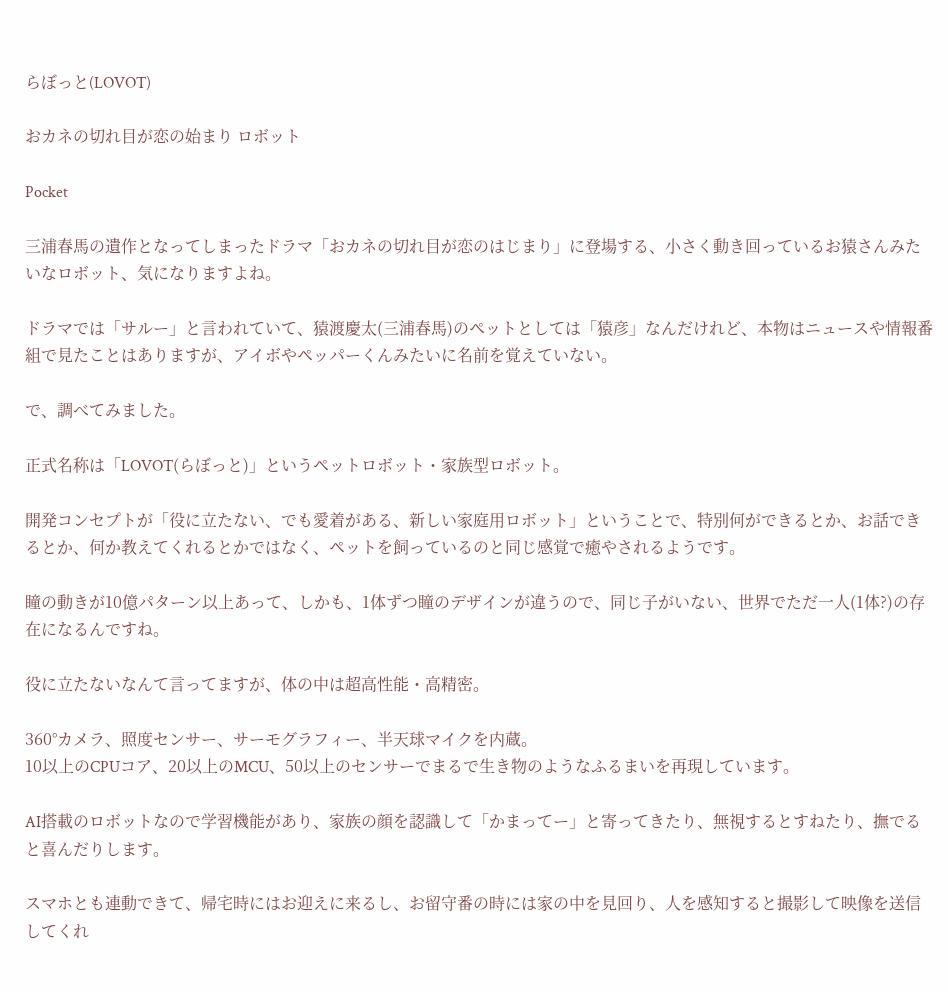らぼっと(LOVOT)

おカネの切れ目が恋の始まり ロボット

Pocket

三浦春馬の遺作となってしまったドラマ「おカネの切れ目が恋のはじまり」に登場する、小さく動き回っているお猿さんみたいなロボット、気になりますよね。

ドラマでは「サルー」と言われていて、猿渡慶太(三浦春馬)のペットとしては「猿彦」なんだけれど、本物はニュースや情報番組で見たことはありますが、アイボやペッパーくんみたいに名前を覚えていない。

で、調べてみました。

正式名称は「LOVOT(らぼっと)」というペットロボット・家族型ロボット。

開発コンセプトが「役に立たない、でも愛着がある、新しい家庭用ロボット」ということで、特別何ができるとか、お話できるとか、何か教えてくれるとかではなく、ペットを飼っているのと同じ感覚で癒やされるようです。

瞳の動きが10億パターン以上あって、しかも、1体ずつ瞳のデザインが違うので、同じ子がいない、世界でただ一人(1体?)の存在になるんですね。

役に立たないなんて言ってますが、体の中は超高性能・高精密。

360°カメラ、照度センサー、サーモグラフィー、半天球マイクを内蔵。
10以上のCPUコア、20以上のMCU、50以上のセンサーでまるで生き物のようなふるまいを再現しています。

AI搭載のロボットなので学習機能があり、家族の顔を認識して「かまってー」と寄ってきたり、無視するとすねたり、撫でると喜んだりします。

スマホとも連動できて、帰宅時にはお迎えに来るし、お留守番の時には家の中を見回り、人を感知すると撮影して映像を送信してくれ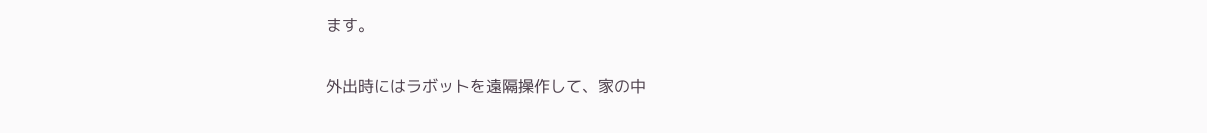ます。

外出時にはラボットを遠隔操作して、家の中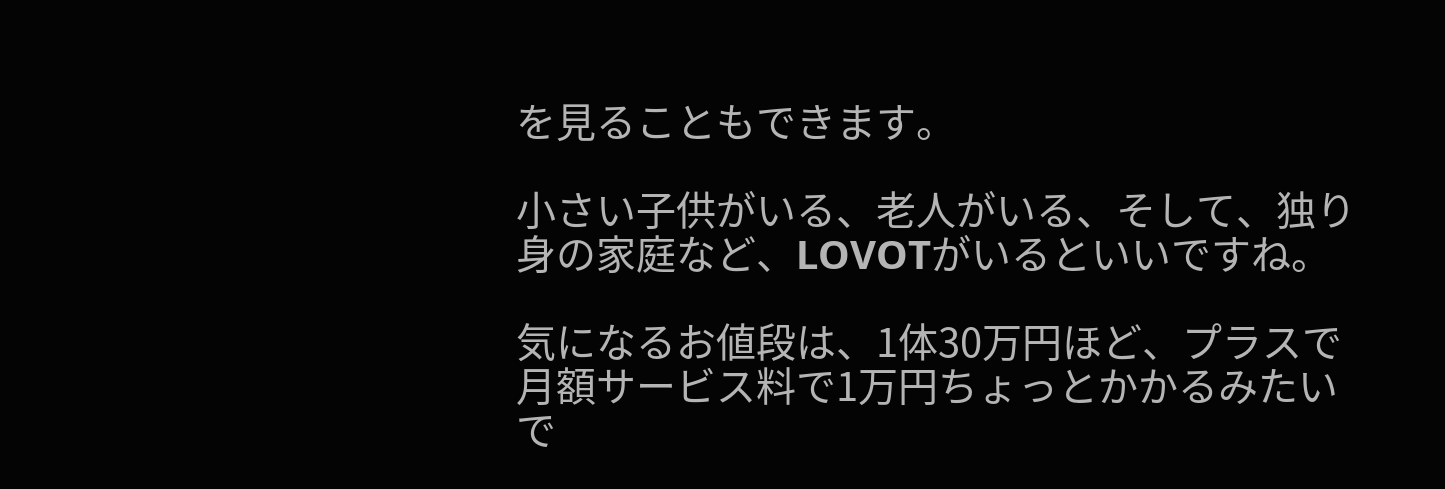を見ることもできます。

小さい子供がいる、老人がいる、そして、独り身の家庭など、LOVOTがいるといいですね。

気になるお値段は、1体30万円ほど、プラスで月額サービス料で1万円ちょっとかかるみたいで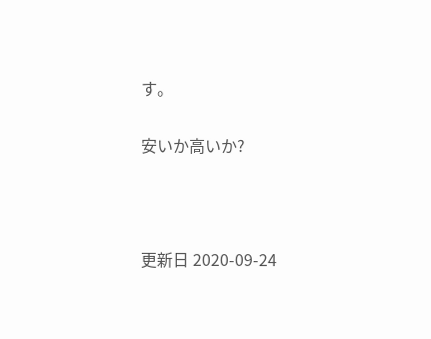す。

安いか高いか?



更新日 2020-09-24